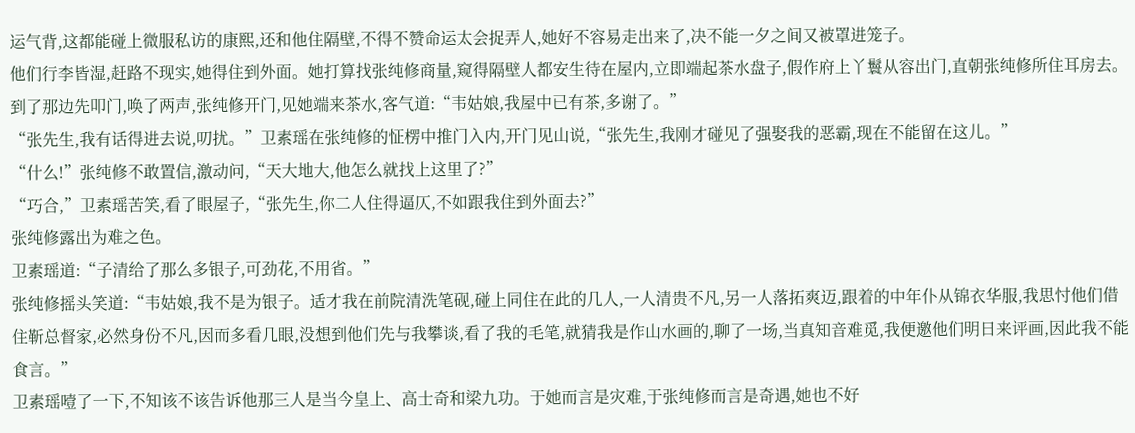运气背,这都能碰上微服私访的康熙,还和他住隔壁,不得不赞命运太会捉弄人,她好不容易走出来了,决不能一夕之间又被罩进笼子。
他们行李皆湿,赶路不现实,她得住到外面。她打算找张纯修商量,窥得隔壁人都安生待在屋内,立即端起茶水盘子,假作府上丫鬟从容出门,直朝张纯修所住耳房去。
到了那边先叩门,唤了两声,张纯修开门,见她端来茶水,客气道:“韦姑娘,我屋中已有茶,多谢了。”
“张先生,我有话得进去说,叨扰。”卫素瑶在张纯修的怔楞中推门入内,开门见山说,“张先生,我刚才碰见了强娶我的恶霸,现在不能留在这儿。”
“什么!”张纯修不敢置信,激动问,“天大地大,他怎么就找上这里了?”
“巧合,”卫素瑶苦笑,看了眼屋子,“张先生,你二人住得逼仄,不如跟我住到外面去?”
张纯修露出为难之色。
卫素瑶道:“子清给了那么多银子,可劲花,不用省。”
张纯修摇头笑道:“韦姑娘,我不是为银子。适才我在前院清洗笔砚,碰上同住在此的几人,一人清贵不凡,另一人落拓爽迈,跟着的中年仆从锦衣华服,我思忖他们借住靳总督家,必然身份不凡,因而多看几眼,没想到他们先与我攀谈,看了我的毛笔,就猜我是作山水画的,聊了一场,当真知音难觅,我便邀他们明日来评画,因此我不能食言。”
卫素瑶噎了一下,不知该不该告诉他那三人是当今皇上、高士奇和梁九功。于她而言是灾难,于张纯修而言是奇遇,她也不好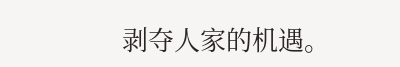剥夺人家的机遇。